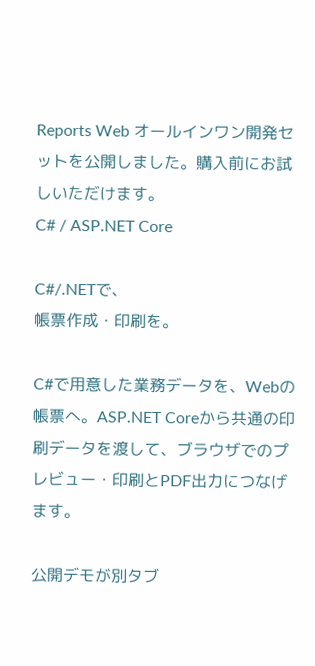Reports Web オールインワン開発セットを公開しました。購入前にお試しいただけます。
C# / ASP.NET Core

C#/.NETで、
帳票作成・印刷を。

C#で用意した業務データを、Webの帳票へ。ASP.NET Coreから共通の印刷データを渡して、ブラウザでのプレビュー・印刷とPDF出力につなげます。

公開デモが別タブ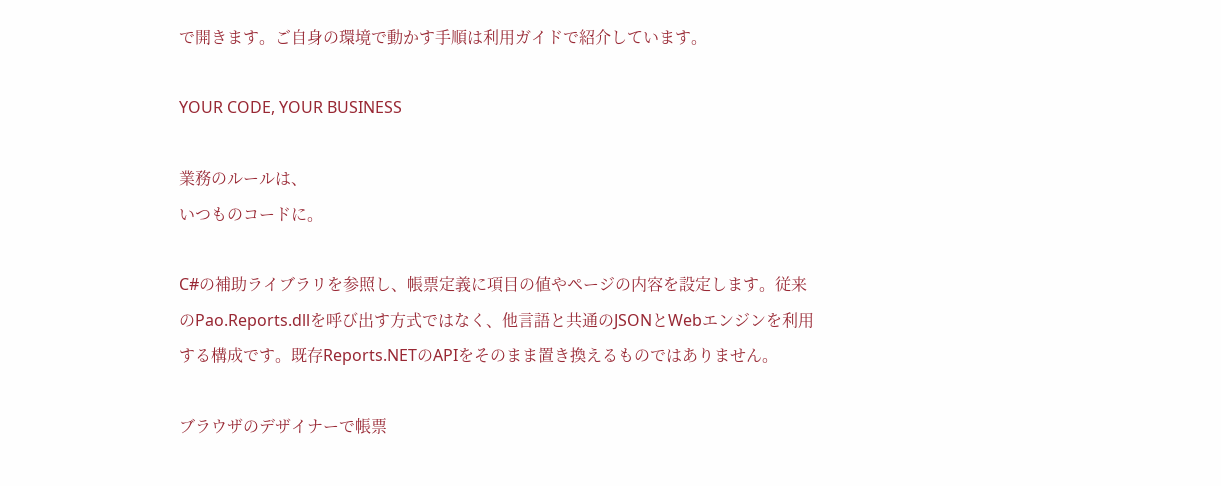で開きます。ご自身の環境で動かす手順は利用ガイドで紹介しています。

YOUR CODE, YOUR BUSINESS

業務のルールは、
いつものコードに。

C#の補助ライブラリを参照し、帳票定義に項目の値やページの内容を設定します。従来のPao.Reports.dllを呼び出す方式ではなく、他言語と共通のJSONとWebエンジンを利用する構成です。既存Reports.NETのAPIをそのまま置き換えるものではありません。

ブラウザのデザイナーで帳票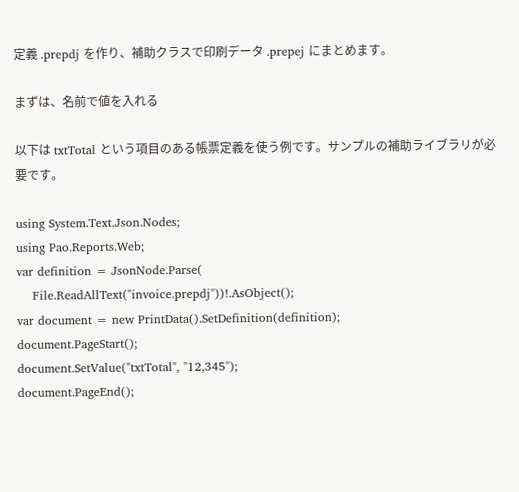定義 .prepdj を作り、補助クラスで印刷データ .prepej にまとめます。

まずは、名前で値を入れる

以下は txtTotal という項目のある帳票定義を使う例です。サンプルの補助ライブラリが必要です。

using System.Text.Json.Nodes;
using Pao.Reports.Web;
var definition = JsonNode.Parse(
    File.ReadAllText("invoice.prepdj"))!.AsObject();
var document = new PrintData().SetDefinition(definition);
document.PageStart();
document.SetValue("txtTotal", "12,345");
document.PageEnd();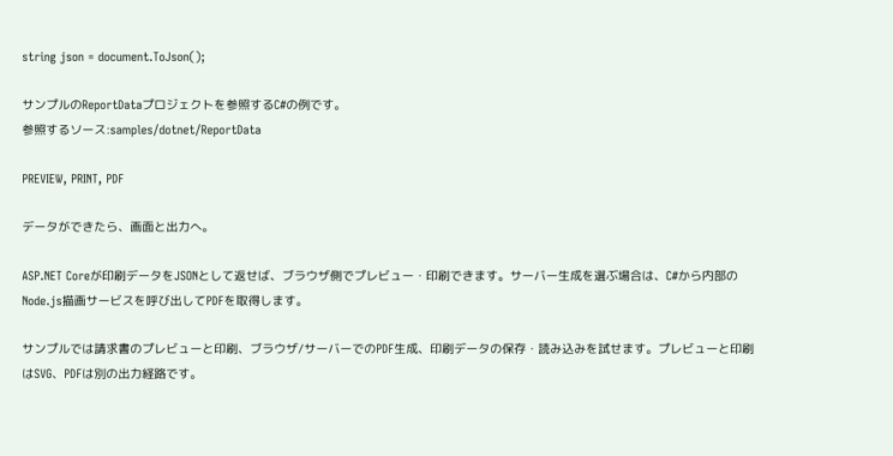string json = document.ToJson();

サンプルのReportDataプロジェクトを参照するC#の例です。
参照するソース:samples/dotnet/ReportData

PREVIEW, PRINT, PDF

データができたら、画面と出力へ。

ASP.NET Coreが印刷データをJSONとして返せば、ブラウザ側でプレビュー・印刷できます。サーバー生成を選ぶ場合は、C#から内部のNode.js描画サービスを呼び出してPDFを取得します。

サンプルでは請求書のプレビューと印刷、ブラウザ/サーバーでのPDF生成、印刷データの保存・読み込みを試せます。プレビューと印刷はSVG、PDFは別の出力経路です。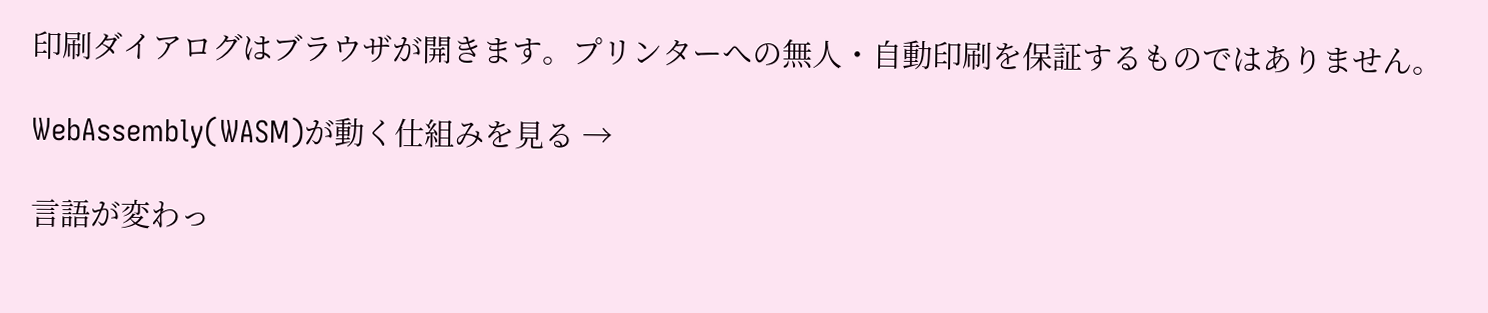印刷ダイアログはブラウザが開きます。プリンターへの無人・自動印刷を保証するものではありません。

WebAssembly(WASM)が動く仕組みを見る →

言語が変わっ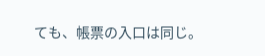ても、帳票の入口は同じ。